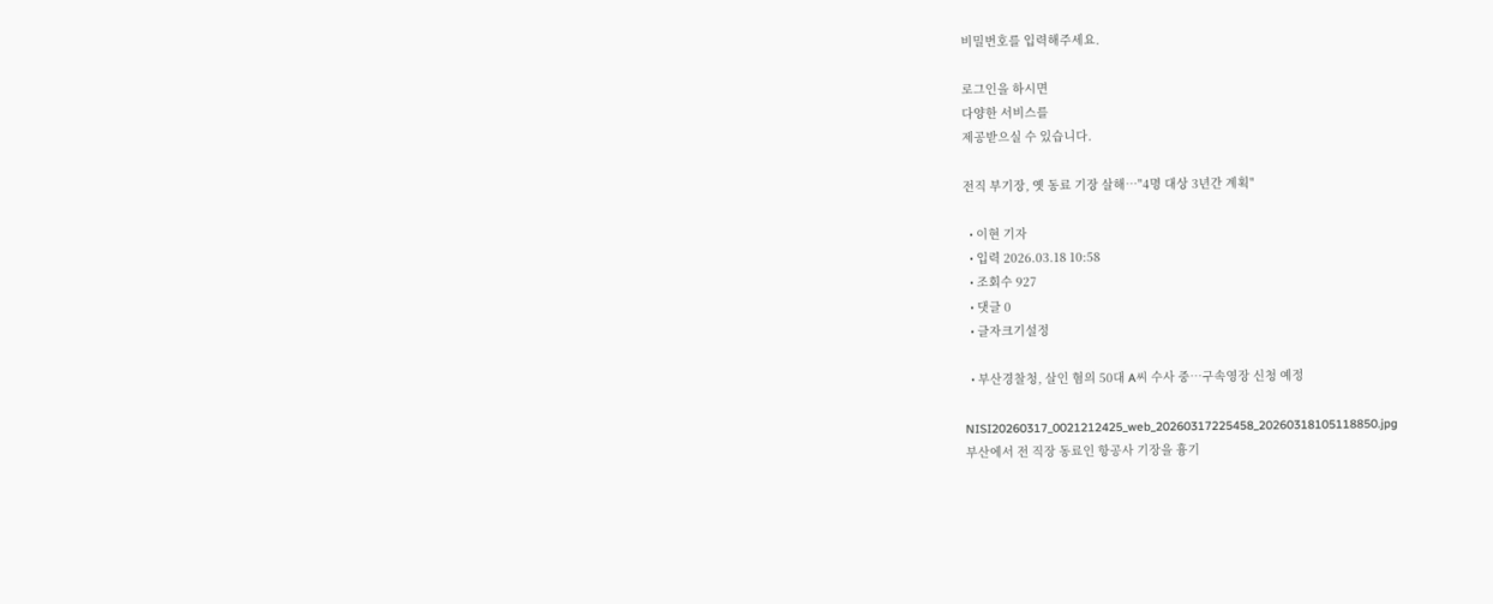비밀번호를 입력해주세요.

로그인을 하시면
다양한 서비스를
제공받으실 수 있습니다.

전직 부기장, 옛 동료 기장 살해…"4명 대상 3년간 계획"

  • 이현 기자
  • 입력 2026.03.18 10:58
  • 조회수 927
  • 댓글 0
  • 글자크기설정

  • 부산경찰청, 살인 혐의 50대 A씨 수사 중…구속영장 신청 예정

NISI20260317_0021212425_web_20260317225458_20260318105118850.jpg
부산에서 전 직장 동료인 항공사 기장을 흉기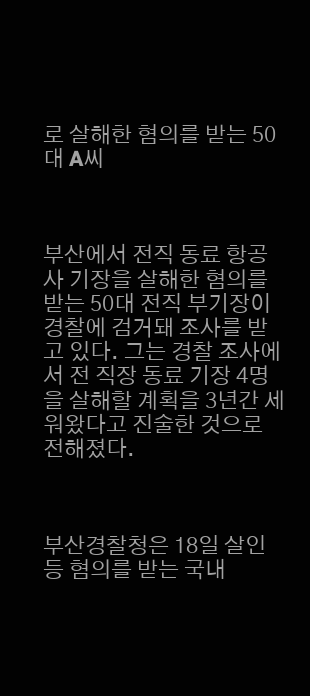로 살해한 혐의를 받는 50대 A씨



부산에서 전직 동료 항공사 기장을 살해한 혐의를 받는 50대 전직 부기장이 경찰에 검거돼 조사를 받고 있다. 그는 경찰 조사에서 전 직장 동료 기장 4명을 살해할 계획을 3년간 세워왔다고 진술한 것으로 전해졌다.



부산경찰청은 18일 살인 등 혐의를 받는 국내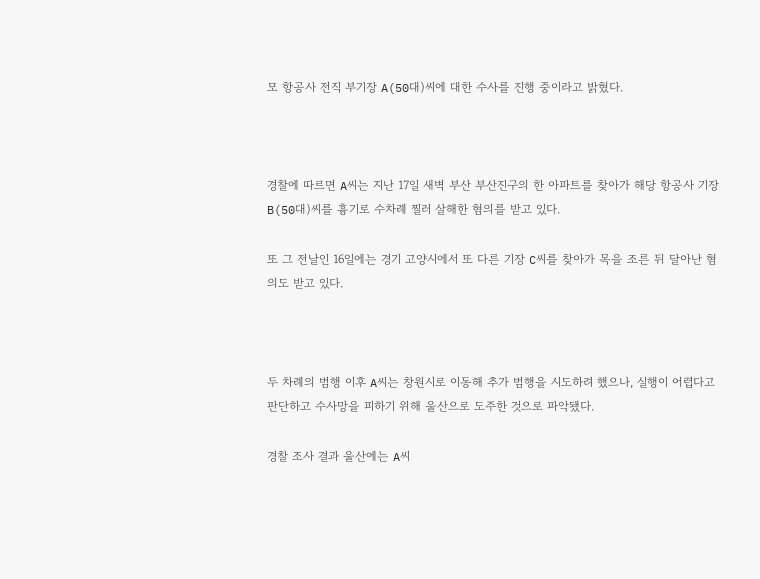모 항공사 전직 부기장 A(50대)씨에 대한 수사를 진행 중이라고 밝혔다.



경찰에 따르면 A씨는 지난 17일 새벽 부산 부산진구의 한 아파트를 찾아가 해당 항공사 기장 B(50대)씨를 흉기로 수차례 찔러 살해한 혐의를 받고 있다.

또 그 전날인 16일에는 경기 고양시에서 또 다른 기장 C씨를 찾아가 목을 조른 뒤 달아난 혐의도 받고 있다.



두 차례의 범행 이후 A씨는 창원시로 이동해 추가 범행을 시도하려 했으나, 실행이 어렵다고 판단하고 수사망을 피하기 위해 울산으로 도주한 것으로 파악됐다.

경찰 조사 결과 울산에는 A씨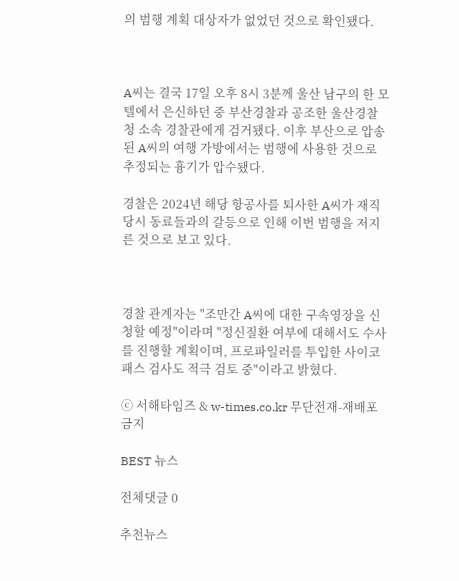의 범행 계획 대상자가 없었던 것으로 확인됐다.



A씨는 결국 17일 오후 8시 3분께 울산 남구의 한 모텔에서 은신하던 중 부산경찰과 공조한 울산경찰청 소속 경찰관에게 검거됐다. 이후 부산으로 압송된 A씨의 여행 가방에서는 범행에 사용한 것으로 추정되는 흉기가 압수됐다.

경찰은 2024년 해당 항공사를 퇴사한 A씨가 재직 당시 동료들과의 갈등으로 인해 이번 범행을 저지른 것으로 보고 있다.



경찰 관계자는 "조만간 A씨에 대한 구속영장을 신청할 예정"이라며 "정신질환 여부에 대해서도 수사를 진행할 계획이며, 프로파일러를 투입한 사이코패스 검사도 적극 검토 중"이라고 밝혔다.

ⓒ 서해타임즈 & w-times.co.kr 무단전재-재배포금지

BEST 뉴스

전체댓글 0

추천뉴스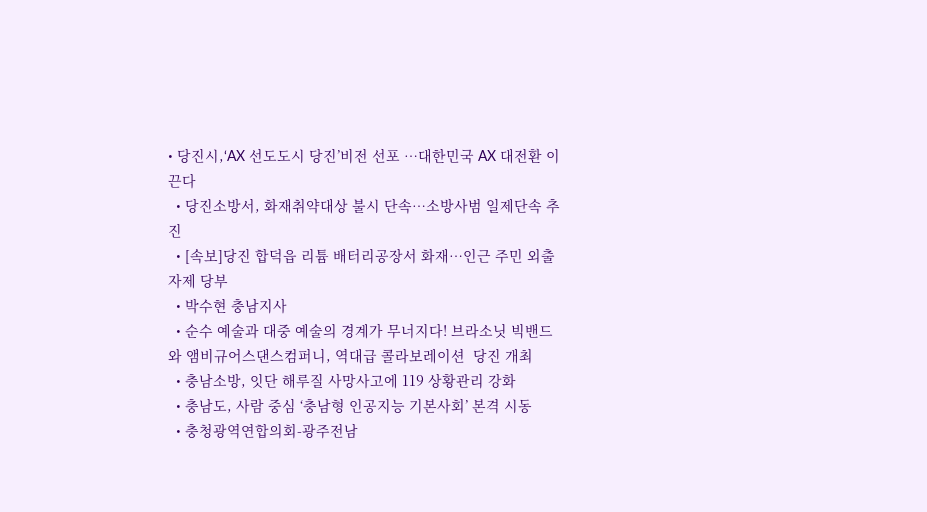• 당진시,‘AX 선도도시 당진’비전 선포 …대한민국 AX 대전환 이끈다
  • 당진소방서, 화재취약대상 불시 단속…소방사범 일제단속 추진
  • [속보]당진 합덕읍 리튬 배터리공장서 화재…인근 주민 외출 자제 당부
  • 박수현 충남지사
  • 순수 예술과 대중 예술의 경계가 무너지다! 브라소닛 빅밴드와 앰비규어스댄스컴퍼니, 역대급 콜라보레이션  당진 개최
  • 충남소방, 잇단 해루질 사망사고에 119 상황관리 강화
  • 충남도, 사람 중심 ‘충남형 인공지능 기본사회’ 본격 시동
  • 충청광역연합의회-광주전남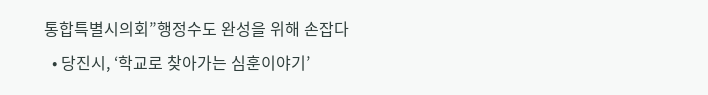통합특별시의회”행정수도 완성을 위해 손잡다
  • 당진시, ‘학교로 찾아가는 심훈이야기’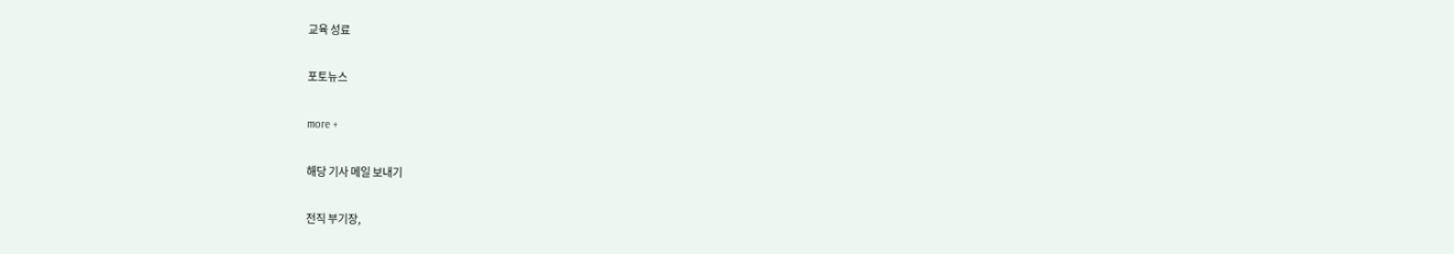교육 성료

포토뉴스

more +

해당 기사 메일 보내기

전직 부기장,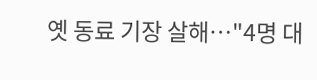옛 동료 기장 살해…"4명 대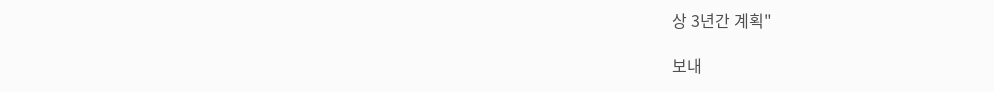상 3년간 계획"

보내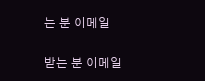는 분 이메일

받는 분 이메일